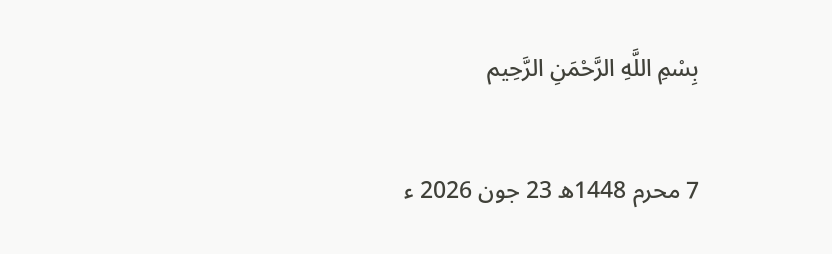بِسْمِ اللَّهِ الرَّحْمَنِ الرَّحِيم

7 محرم 1448ھ 23 جون 2026 ء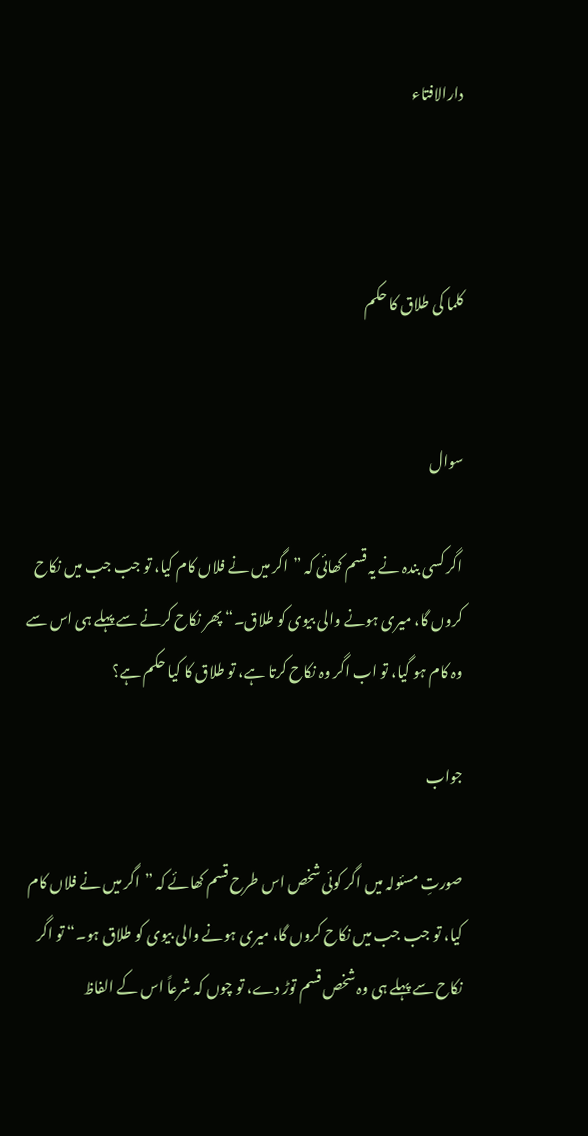دارالافتاء



کلما کی طلاق کا حکم


سوال

اگر کسی بندہ نے یہ قسم کھائی کہ ”اگر میں نے فلاں کام کیا، تو جب جب میں نکاح کروں گا، میری ہونے والی بیوی کو طلاق۔“ پھر نکاح کرنے سے پہلے ہی اس سے وہ کام ہو گیا، تو اب اگر وہ نکاح کرتا ہے، تو طلاق کا کیا حکم ہے؟

جواب

صورتِ مسئولہ میں اگر کوئی شخص اس طرح قسم کھائے کہ ”اگر میں نے فلاں کام کیا، تو جب جب میں نکاح کروں گا، میری ہونے والی بیوی کو طلاق ہو۔“ تو اگر نکاح سے پہلے ہی وہ شخص قسم توڑ دے، تو چوں کہ شرعاً اس کے الفاظ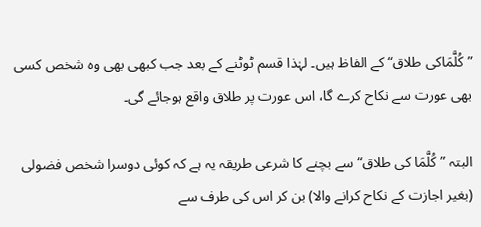”کُلَّمَاکی طلاق“ کے الفاظ ہیں۔ لہٰذا قسم ٹوٹنے کے بعد جب کبھی بھی وہ شخص کسی بھی عورت سے نکاح کرے گا، اس عورت پر طلاق واقع ہوجائے گی۔

البتہ ”کُلَّمَا کی طلاق“ سے بچنے کا شرعی طریقہ یہ ہے کہ کوئی دوسرا شخص فضولی (بغیر اجازت کے نکاح کرانے والا) بن کر اس کی طرف سے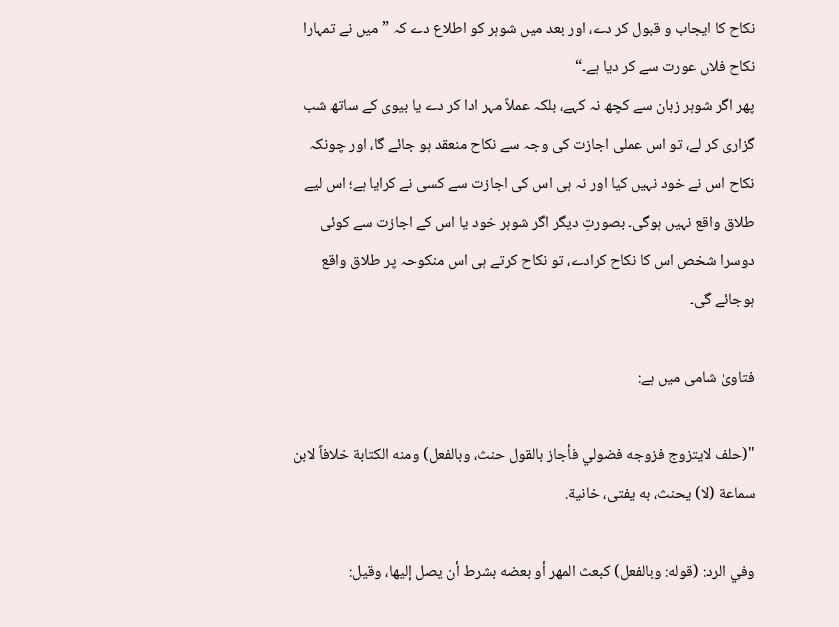نکاح کا ایجاب و قبول کر دے، اور بعد میں شوہر کو اطلاع دے کہ ”میں نے تمہارا نکاح فلاں عورت سے کر دیا ہے۔“
پھر اگر شوہر زبان سے کچھ نہ کہے، بلکہ عملاً مہر ادا کر دے یا بیوی کے ساتھ شب گزاری کر لے، تو اس عملی اجازت کی وجہ سے نکاح منعقد ہو جائے گا، اور چونکہ نکاح اس نے خود نہیں کیا اور نہ ہی اس کی اجازت سے کسی نے کرایا ہے؛ اس لیے طلاق واقع نہیں ہوگی۔ بصورتِ دیگر اگر شوہر خود یا اس کے اجازت سے کوئی دوسرا شخص اس کا نکاح کرادے، تو نکاح کرتے ہی اس منکوحہ پر طلاق واقع ہوجائے گی۔

فتاویٰ شامی میں ہے:

"(حلف لايتزوج فزوجه فضولي فأجاز بالقول حنث، وبالفعل) ومنه الكتابة خلافاً لابن سماعة (لا) يحنث، به يفتى، خانية.

وفي الرد: (قوله: وبالفعل) كبعث المهر أو بعضه بشرط أن يصل إليها، وقيل: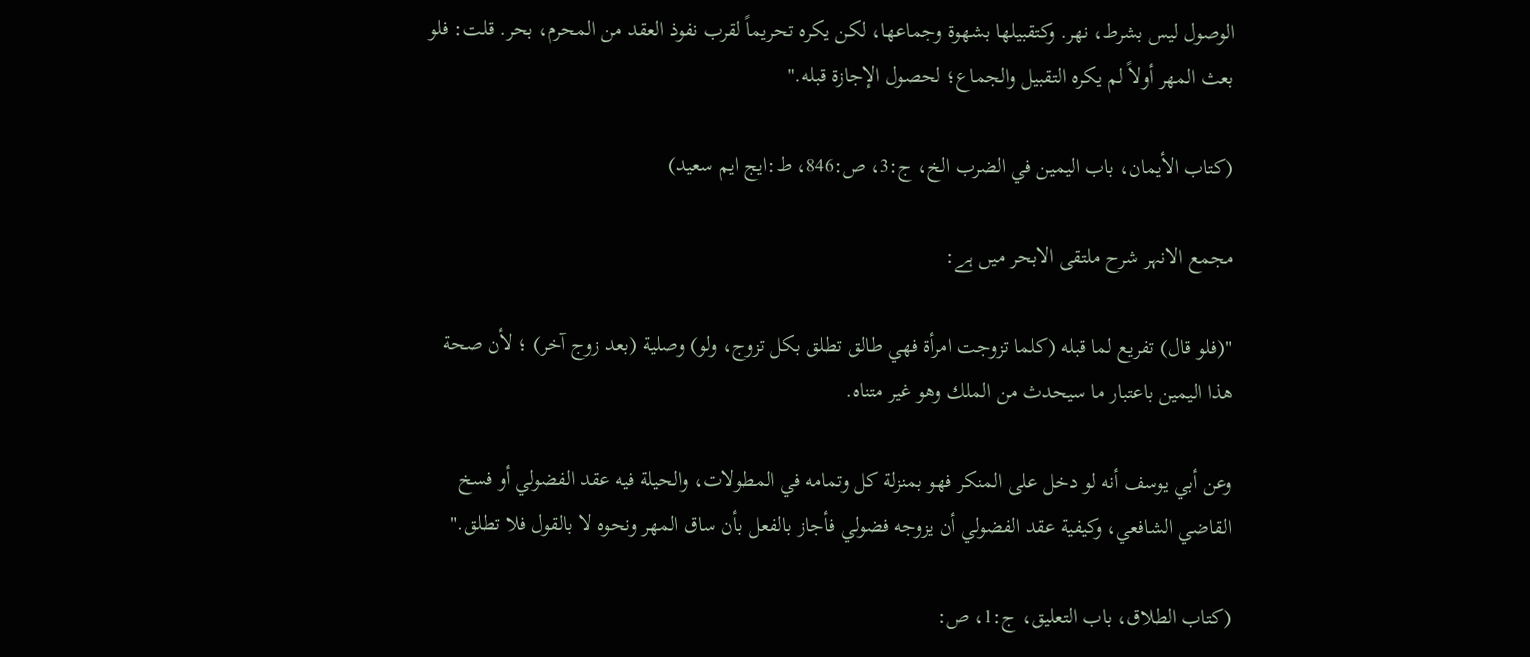الوصول ليس بشرط، نهر. وكتقبيلها بشهوة وجماعها، لكن يكره تحريماً لقرب نفوذ العقد من المحرم، بحر. قلت: فلو بعث المهر أولاً لم يكره التقبيل والجماع؛ لحصول الإجازة قبله."

(کتاب الأیمان، باب الیمین في الضرب الخ، ج:3، ص:846، ط:ایج ایم سعید)

مجمع الانہر شرح ملتقی الابحر میں ہے:

"(فلو قال) تفريع لما قبله (كلما ‌تزوجت ‌امرأة ‌فهي ‌طالق تطلق بكل تزوج، ولو) وصلية (بعد زوج آخر) ؛ لأن صحة هذا اليمين باعتبار ما سيحدث من الملك وهو غير متناه.

وعن أبي يوسف أنه لو دخل على المنكر فهو بمنزلة كل وتمامه في المطولات، والحيلة فيه عقد الفضولي أو فسخ القاضي الشافعي، وكيفية عقد الفضولي أن يزوجه فضولي فأجاز بالفعل بأن ساق المهر ونحوه لا بالقول فلا تطلق."

(کتاب الطلاق، باب التعلیق، ج:1، ص: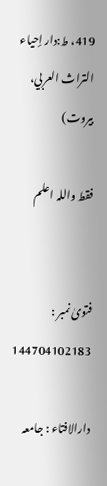419، ط:دار إحياء التراث العربي، بيروت)

فقط واللہ اعلم


فتویٰ نمبر : 144704102183

دارالافتاء : جامعہ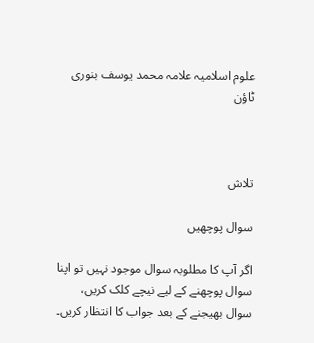علوم اسلامیہ علامہ محمد یوسف بنوری ٹاؤن



تلاش

سوال پوچھیں

اگر آپ کا مطلوبہ سوال موجود نہیں تو اپنا سوال پوچھنے کے لیے نیچے کلک کریں، سوال بھیجنے کے بعد جواب کا انتظار کریں۔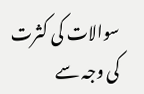سوالات کی کثرت کی وجہ سے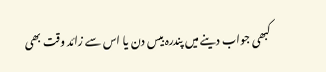کبھی جواب دینے میں پندرہ بیس دن یا اس سے زائد وقت بھی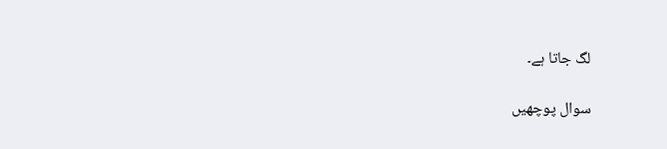لگ جاتا ہے۔

سوال پوچھیں